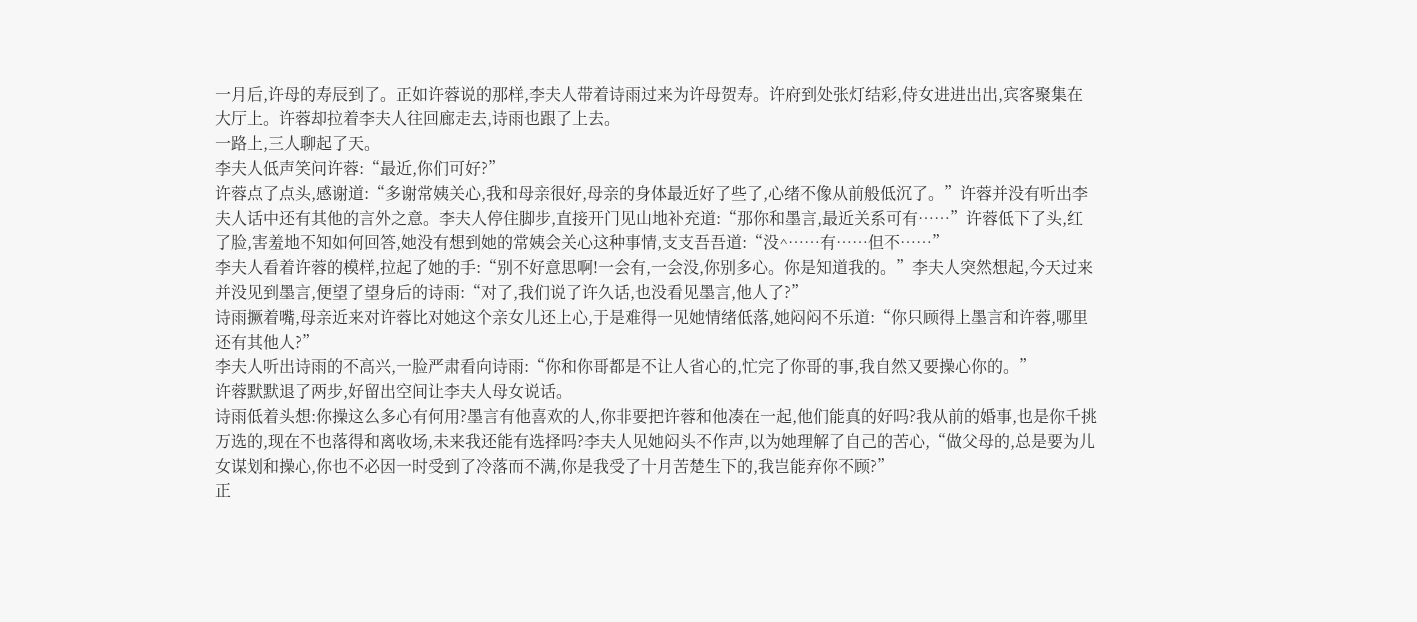一月后,许母的寿辰到了。正如许蓉说的那样,李夫人带着诗雨过来为许母贺寿。许府到处张灯结彩,侍女进进出出,宾客聚集在大厅上。许蓉却拉着李夫人往回廊走去,诗雨也跟了上去。
一路上,三人聊起了天。
李夫人低声笑问许蓉:“最近,你们可好?”
许蓉点了点头,感谢道:“多谢常姨关心,我和母亲很好,母亲的身体最近好了些了,心绪不像从前般低沉了。”许蓉并没有听出李夫人话中还有其他的言外之意。李夫人停住脚步,直接开门见山地补充道:“那你和墨言,最近关系可有……”许蓉低下了头,红了脸,害羞地不知如何回答,她没有想到她的常姨会关心这种事情,支支吾吾道:“没^……有……但不……”
李夫人看着许蓉的模样,拉起了她的手:“别不好意思啊!一会有,一会没,你别多心。你是知道我的。”李夫人突然想起,今天过来并没见到墨言,便望了望身后的诗雨:“对了,我们说了许久话,也没看见墨言,他人了?”
诗雨撅着嘴,母亲近来对许蓉比对她这个亲女儿还上心,于是难得一见她情绪低落,她闷闷不乐道:“你只顾得上墨言和许蓉,哪里还有其他人?”
李夫人听出诗雨的不高兴,一脸严肃看向诗雨:“你和你哥都是不让人省心的,忙完了你哥的事,我自然又要操心你的。”
许蓉默默退了两步,好留出空间让李夫人母女说话。
诗雨低着头想:你操这么多心有何用?墨言有他喜欢的人,你非要把许蓉和他凑在一起,他们能真的好吗?我从前的婚事,也是你千挑万选的,现在不也落得和离收场,未来我还能有选择吗?李夫人见她闷头不作声,以为她理解了自己的苦心,“做父母的,总是要为儿女谋划和操心,你也不必因一时受到了冷落而不满,你是我受了十月苦楚生下的,我岂能弃你不顾?”
正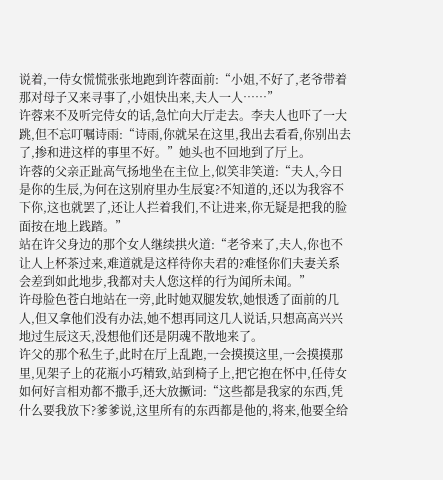说着,一侍女慌慌张张地跑到许蓉面前:“小姐,不好了,老爷带着那对母子又来寻事了,小姐快出来,夫人一人……”
许蓉来不及听完侍女的话,急忙向大厅走去。李夫人也吓了一大跳,但不忘叮嘱诗雨:“诗雨,你就呆在这里,我出去看看,你别出去了,掺和进这样的事里不好。”她头也不回地到了厅上。
许蓉的父亲正趾高气扬地坐在主位上,似笑非笑道:“夫人,今日是你的生辰,为何在这别府里办生辰宴?不知道的,还以为我容不下你,这也就罢了,还让人拦着我们,不让进来,你无疑是把我的脸面按在地上践踏。”
站在许父身边的那个女人继续拱火道:“老爷来了,夫人,你也不让人上杯茶过来,难道就是这样待你夫君的?难怪你们夫妻关系会差到如此地步,我都对夫人您这样的行为闻所未闻。”
许母脸色苍白地站在一旁,此时她双腿发软,她恨透了面前的几人,但又拿他们没有办法,她不想再同这几人说话,只想高高兴兴地过生辰这天,没想他们还是阴魂不散地来了。
许父的那个私生子,此时在厅上乱跑,一会摸摸这里,一会摸摸那里,见架子上的花瓶小巧精致,站到椅子上,把它抱在怀中,任侍女如何好言相劝都不撒手,还大放撅词:“这些都是我家的东西,凭什么要我放下?爹爹说,这里所有的东西都是他的,将来,他要全给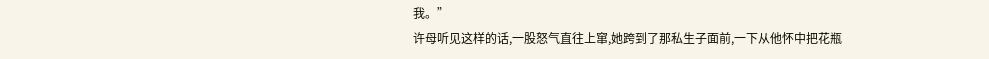我。”
许母听见这样的话,一股怒气直往上窜,她跨到了那私生子面前,一下从他怀中把花瓶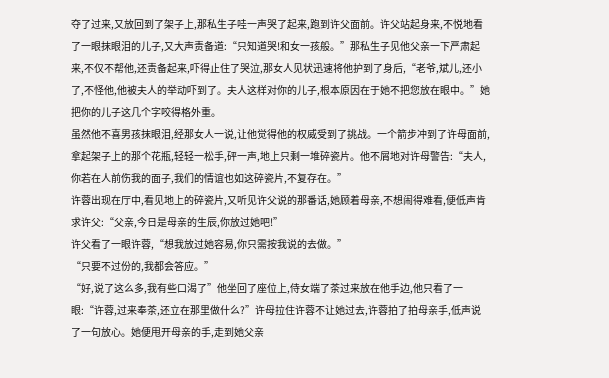夺了过来,又放回到了架子上,那私生子哇一声哭了起来,跑到许父面前。许父站起身来,不悦地看了一眼抹眼泪的儿子,又大声责备道:“只知道哭!和女一孩般。”那私生子见他父亲一下严肃起来,不仅不帮他,还责备起来,吓得止住了哭泣,那女人见状迅速将他护到了身后,“老爷,斌儿,还小了,不怪他,他被夫人的举动吓到了。夫人这样对你的儿子,根本原因在于她不把您放在眼中。”她把你的儿子这几个字咬得格外重。
虽然他不喜男孩抹眼泪,经那女人一说,让他觉得他的权威受到了挑战。一个箭步冲到了许母面前,拿起架子上的那个花瓶,轻轻一松手,砰一声,地上只剩一堆碎瓷片。他不屑地对许母警告:“夫人,你若在人前伤我的面子,我们的情谊也如这碎瓷片,不复存在。”
许蓉出现在厅中,看见地上的碎瓷片,又听见许父说的那番话,她顾着母亲,不想闹得难看,便低声肯求许父:“父亲,今日是母亲的生辰,你放过她吧!”
许父看了一眼许蓉,“想我放过她容易,你只需按我说的去做。”
“只要不过份的,我都会答应。”
“好,说了这么多,我有些口渴了”他坐回了座位上,侍女端了茶过来放在他手边,他只看了一眼:“许蓉,过来奉茶,还立在那里做什么?”许母拉住许蓉不让她过去,许蓉拍了拍母亲手,低声说了一句放心。她便甩开母亲的手,走到她父亲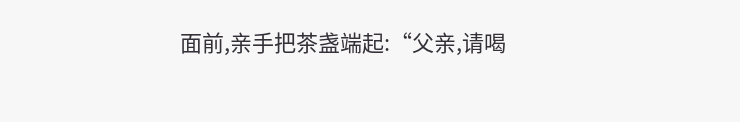面前,亲手把茶盏端起:“父亲,请喝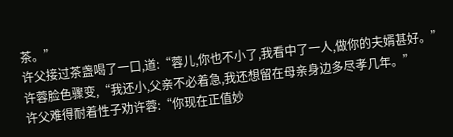茶。”
许父接过茶盏喝了一口,道:“蓉儿,你也不小了,我看中了一人,做你的夫婿甚好。”
许蓉脸色骤变,“我还小,父亲不必着急,我还想留在母亲身边多尽孝几年。”
许父难得耐着性子劝许蓉:“你现在正值妙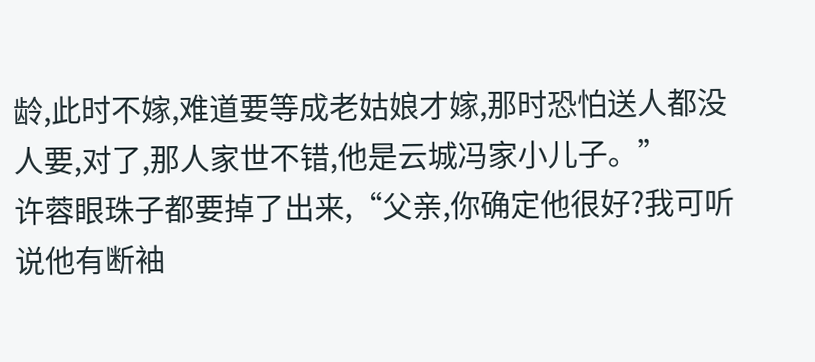龄,此时不嫁,难道要等成老姑娘才嫁,那时恐怕送人都没人要,对了,那人家世不错,他是云城冯家小儿子。”
许蓉眼珠子都要掉了出来,“父亲,你确定他很好?我可听说他有断袖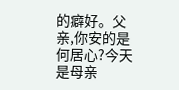的癖好。父亲,你安的是何居心?今天是母亲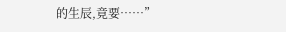的生辰,竟要……”